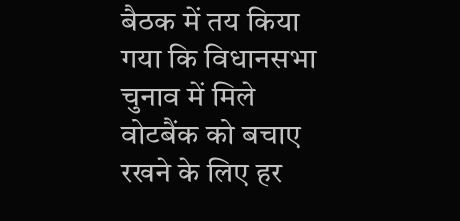बैठक में तय किया गया कि विधानसभा चुनाव में मिले वोटबैंक को बचाए रखने के लिए हर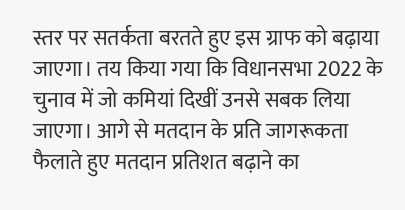स्तर पर सतर्कता बरतते हुए इस ग्राफ को बढ़ाया जाएगा। तय किया गया कि विधानसभा 2022 के चुनाव में जो कमियां दिखीं उनसे सबक लिया जाएगा। आगे से मतदान के प्रति जागरूकता फैलाते हुए मतदान प्रतिशत बढ़ाने का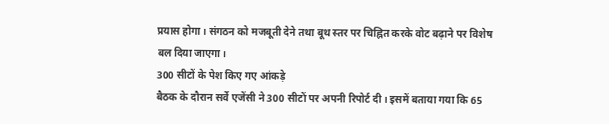प्रयास होगा। संगठन को मजबूती देने तथा बूथ स्तर पर चिह्नित करके वोट बढ़ाने पर विशेष बल दिया जाएगा।
300 सीटों के पेश किए गए आंकड़े
बैठक के दौरान सर्वे एजेंसी ने 300 सीटों पर अपनी रिपोर्ट दी। इसमें बताया गया कि 65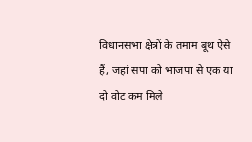विधानसभा क्षेत्रों के तमाम बूथ ऐसे हैं, जहां सपा को भाजपा से एक या दो वोट कम मिले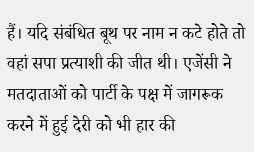हैं। यदि संबंधित बूथ पर नाम न कटे होते तो वहां सपा प्रत्याशी की जीत थी। एजेंसी ने मतदाताओं को पार्टी के पक्ष में जागरूक करने में हुई देरी को भी हार की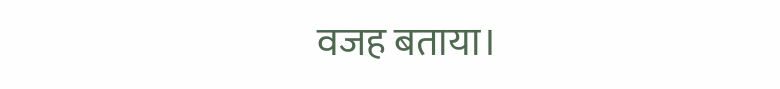वजह बताया।